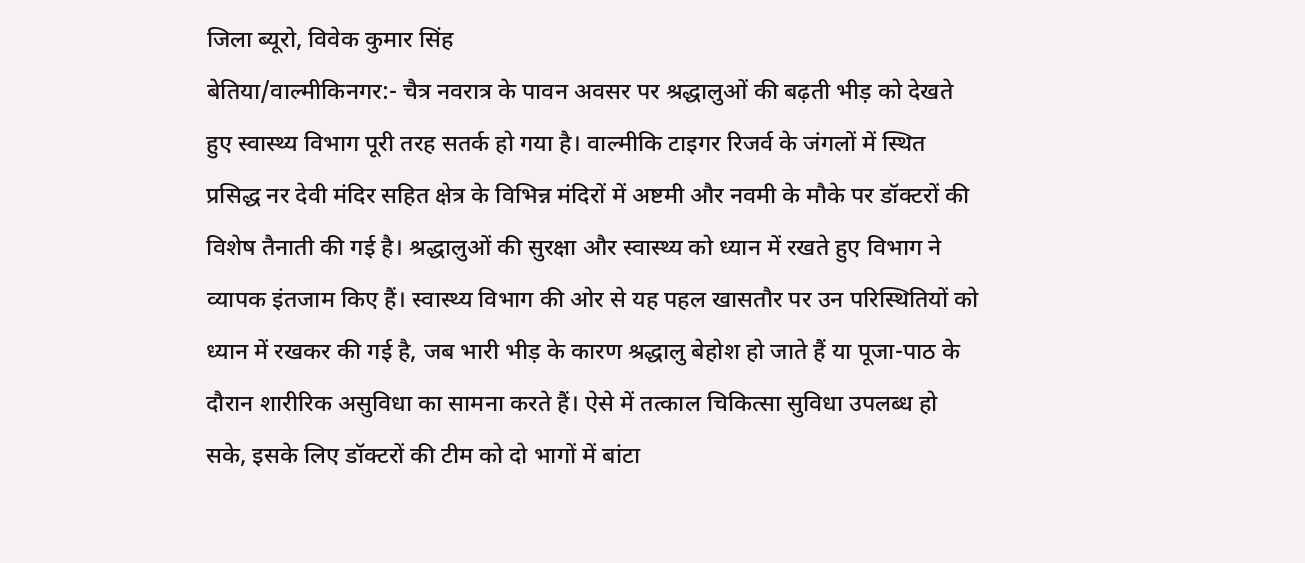जिला ब्यूरो, विवेक कुमार सिंह
बेतिया/वाल्मीकिनगर:- चैत्र नवरात्र के पावन अवसर पर श्रद्धालुओं की बढ़ती भीड़ को देखते हुए स्वास्थ्य विभाग पूरी तरह सतर्क हो गया है। वाल्मीकि टाइगर रिजर्व के जंगलों में स्थित प्रसिद्ध नर देवी मंदिर सहित क्षेत्र के विभिन्न मंदिरों में अष्टमी और नवमी के मौके पर डॉक्टरों की विशेष तैनाती की गई है। श्रद्धालुओं की सुरक्षा और स्वास्थ्य को ध्यान में रखते हुए विभाग ने व्यापक इंतजाम किए हैं। स्वास्थ्य विभाग की ओर से यह पहल खासतौर पर उन परिस्थितियों को ध्यान में रखकर की गई है, जब भारी भीड़ के कारण श्रद्धालु बेहोश हो जाते हैं या पूजा-पाठ के दौरान शारीरिक असुविधा का सामना करते हैं। ऐसे में तत्काल चिकित्सा सुविधा उपलब्ध हो सके, इसके लिए डॉक्टरों की टीम को दो भागों में बांटा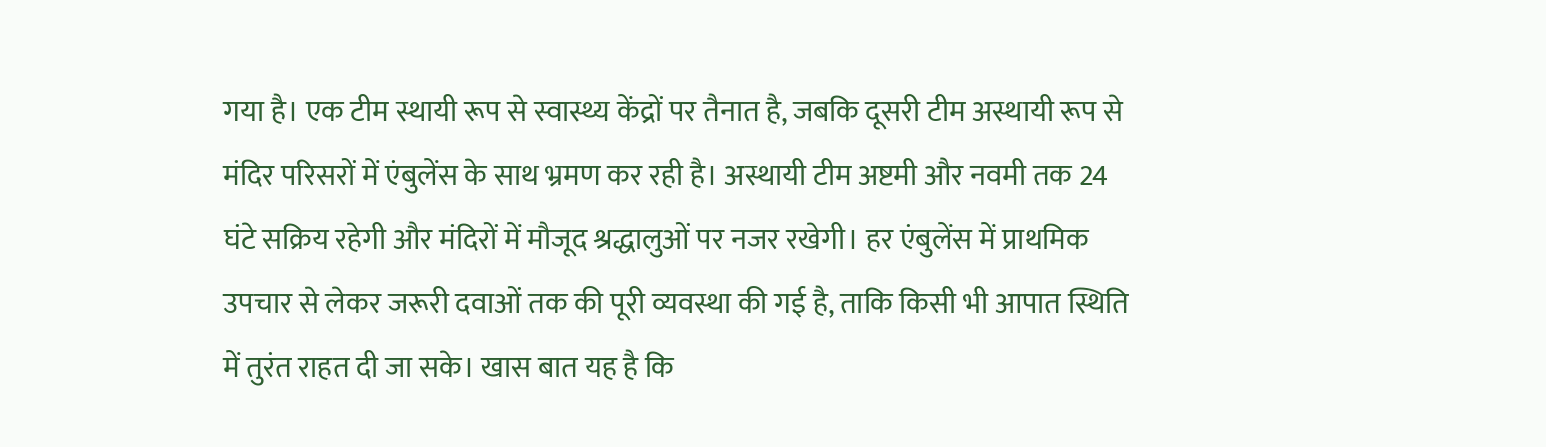गया है। एक टीम स्थायी रूप से स्वास्थ्य केंद्रों पर तैनात है, जबकि दूसरी टीम अस्थायी रूप से मंदिर परिसरों में एंबुलेंस के साथ भ्रमण कर रही है। अस्थायी टीम अष्टमी और नवमी तक 24 घंटे सक्रिय रहेगी और मंदिरों में मौजूद श्रद्धालुओं पर नजर रखेगी। हर एंबुलेंस में प्राथमिक उपचार से लेकर जरूरी दवाओं तक की पूरी व्यवस्था की गई है, ताकि किसी भी आपात स्थिति में तुरंत राहत दी जा सके। खास बात यह है कि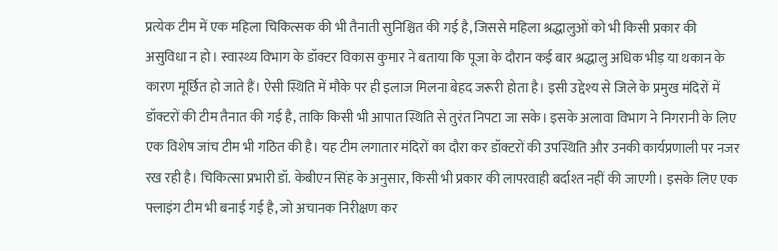प्रत्येक टीम में एक महिला चिकित्सक की भी तैनाती सुनिश्चित की गई है, जिससे महिला श्रद्धालुओं को भी किसी प्रकार की असुविधा न हो। स्वास्थ्य विभाग के डॉक्टर विकास कुमार ने बताया कि पूजा के दौरान कई बार श्रद्धालु अधिक भीड़ या थकान के कारण मूर्छित हो जाते हैं। ऐसी स्थिति में मौके पर ही इलाज मिलना बेहद जरूरी होता है। इसी उद्देश्य से जिले के प्रमुख मंदिरों में डॉक्टरों की टीम तैनात की गई है, ताकि किसी भी आपात स्थिति से तुरंत निपटा जा सके। इसके अलावा विभाग ने निगरानी के लिए एक विशेष जांच टीम भी गठित की है। यह टीम लगातार मंदिरों का दौरा कर डॉक्टरों की उपस्थिति और उनकी कार्यप्रणाली पर नजर रख रही है। चिकित्सा प्रभारी डॉ. केबीएन सिंह के अनुसार, किसी भी प्रकार की लापरवाही बर्दाश्त नहीं की जाएगी। इसके लिए एक फ्लाइंग टीम भी बनाई गई है, जो अचानक निरीक्षण कर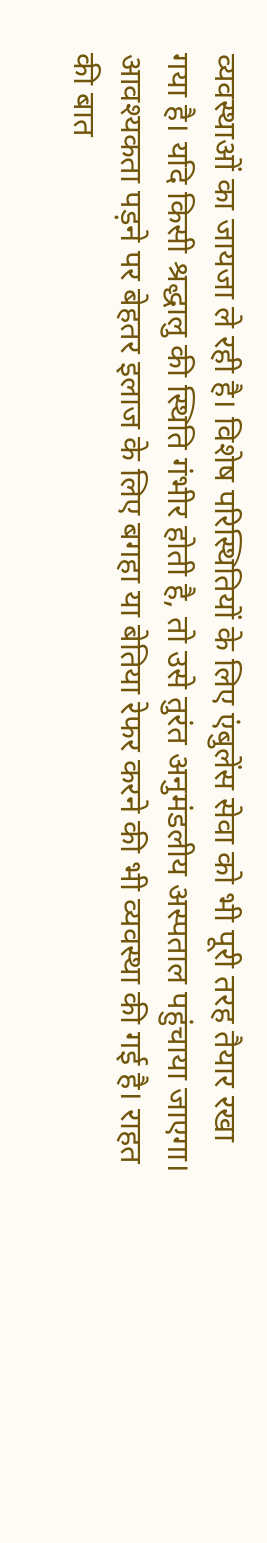व्यवस्थाओं का जायजा ले रही है। विशेष परिस्थितियों के लिए एंबुलेंस सेवा को भी पूरी तरह तैयार रखा गया है। यदि किसी श्रद्धालु की स्थिति गंभीर होती है, तो उसे तुरंत अनुमंडलीय अस्पताल पहुंचाया जाएगा। आवश्यकता पड़ने पर बेहतर इलाज के लिए बगहा या बेतिया रेफर करने की भी व्यवस्था की गई है। राहत की बात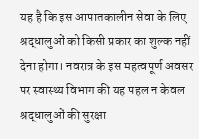यह है कि इस आपातकालीन सेवा के लिए श्रद्धालुओं को किसी प्रकार का शुल्क नहीं देना होगा। नवरात्र के इस महत्वपूर्ण अवसर पर स्वास्थ्य विभाग की यह पहल न केवल श्रद्धालुओं की सुरक्षा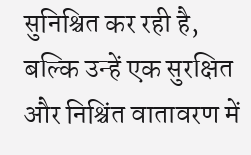सुनिश्चित कर रही है, बल्कि उन्हें एक सुरक्षित और निश्चिंत वातावरण में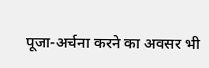पूजा-अर्चना करने का अवसर भी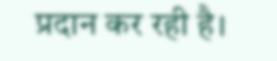प्रदान कर रही है।